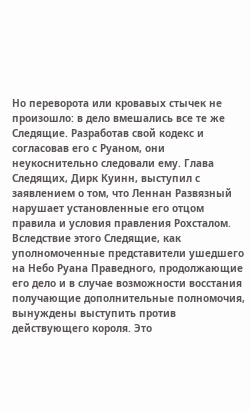Но переворота или кровавых стычек не произошло: в дело вмешались все те же Следящие. Разработав свой кодекс и согласовав его с Руаном, они неукоснительно следовали ему. Глава Следящих, Дирк Куинн, выступил с заявлением о том, что Леннан Развязный нарушает установленные его отцом правила и условия правления Рохсталом. Вследствие этого Следящие, как уполномоченные представители ушедшего на Небо Руана Праведного, продолжающие его дело и в случае возможности восстания получающие дополнительные полномочия, вынуждены выступить против действующего короля. Это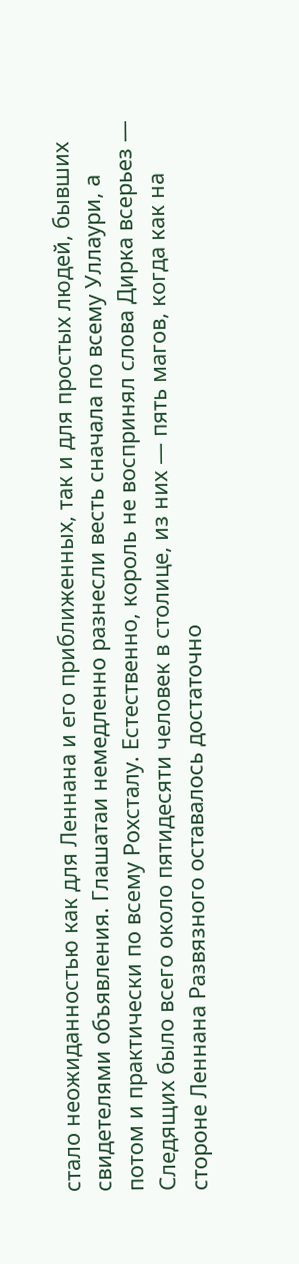стало неожиданностью как для Леннана и его приближенных, так и для простых людей, бывших свидетелями объявления. Глашатаи немедленно разнесли весть сначала по всему Уллаури, а потом и практически по всему Рохсталу. Естественно, король не воспринял слова Дирка всерьез — Следящих было всего около пятидесяти человек в столице, из них — пять магов, когда как на стороне Леннана Развязного оставалось достаточно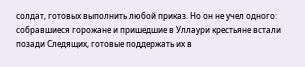солдат, готовых выполнить любой приказ. Но он не учел одного: собравшиеся горожане и пришедшие в Уллаури крестьяне встали позади Следящих, готовые поддержать их в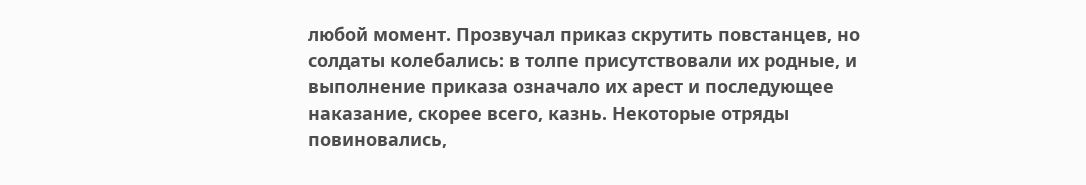любой момент. Прозвучал приказ скрутить повстанцев, но солдаты колебались: в толпе присутствовали их родные, и выполнение приказа означало их арест и последующее наказание, скорее всего, казнь. Некоторые отряды повиновались,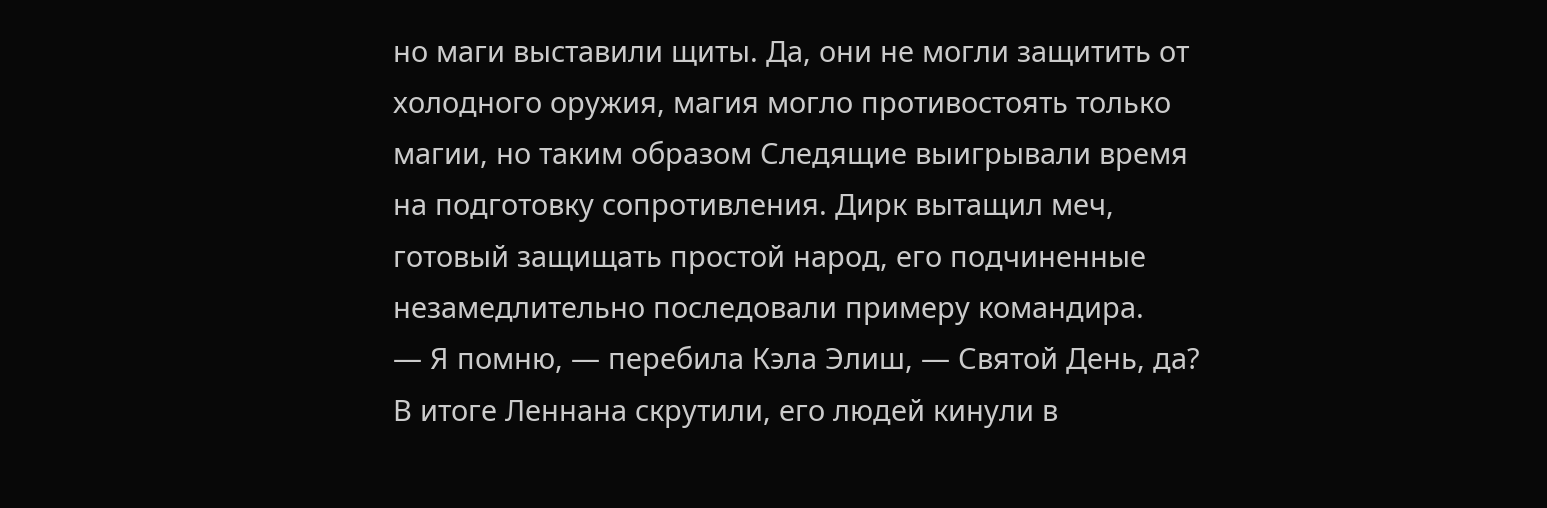но маги выставили щиты. Да, они не могли защитить от холодного оружия, магия могло противостоять только магии, но таким образом Следящие выигрывали время на подготовку сопротивления. Дирк вытащил меч, готовый защищать простой народ, его подчиненные незамедлительно последовали примеру командира.
— Я помню, — перебила Кэла Элиш, — Святой День, да? В итоге Леннана скрутили, его людей кинули в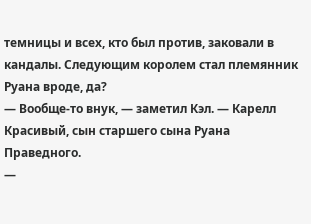темницы и всех, кто был против, заковали в кандалы. Следующим королем стал племянник Руана вроде, да?
— Вообще-то внук, — заметил Кэл. — Карелл Красивый, сын старшего сына Руана Праведного.
—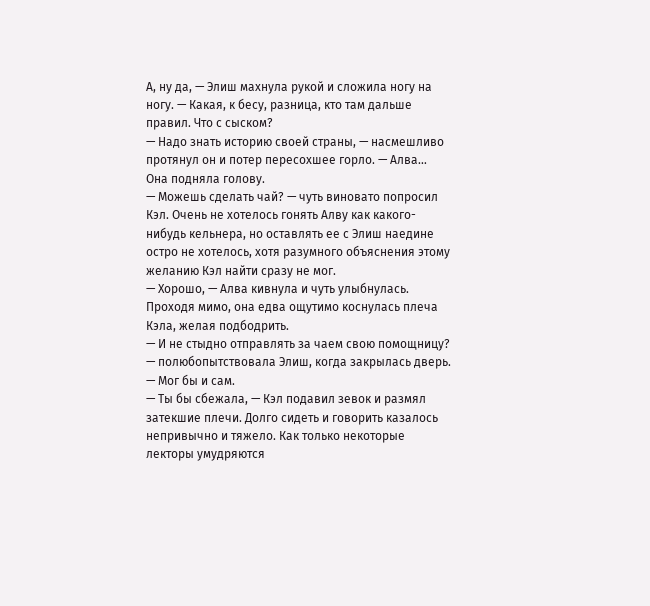А, ну да, — Элиш махнула рукой и сложила ногу на ногу. — Какая, к бесу, разница, кто там дальше правил. Что с сыском?
— Надо знать историю своей страны, — насмешливо протянул он и потер пересохшее горло. — Алва…
Она подняла голову.
— Можешь сделать чай? — чуть виновато попросил Кэл. Очень не хотелось гонять Алву как какого-нибудь кельнера, но оставлять ее с Элиш наедине остро не хотелось, хотя разумного объяснения этому желанию Кэл найти сразу не мог.
— Хорошо, — Алва кивнула и чуть улыбнулась. Проходя мимо, она едва ощутимо коснулась плеча Кэла, желая подбодрить.
— И не стыдно отправлять за чаем свою помощницу? — полюбопытствовала Элиш, когда закрылась дверь. — Мог бы и сам.
— Ты бы сбежала, — Кэл подавил зевок и размял затекшие плечи. Долго сидеть и говорить казалось непривычно и тяжело. Как только некоторые лекторы умудряются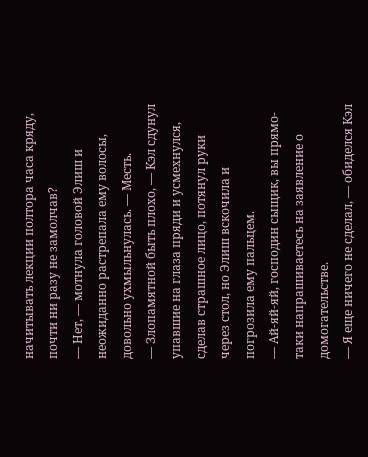начитывать лекции полтора часа кряду, почти ни разу не замолчав?
— Нет, — мотнула головой Элиш и неожиданно растрепала ему волосы, довольно ухмыльнулась. — Месть.
— Злопамятной быть плохо, — Кэл сдунул упавшие на глаза пряди и усмехнулся, сделав страшное лицо, потянул руки через стол, но Элиш вскочила и погрозила ему пальцем.
— Ай-яй-яй, господин сыщик, вы прямо-таки напрашиваетесь на заявление о домогательстве.
— Я еще ничего не сделал, — обиделся Кэл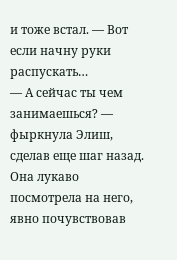и тоже встал. — Вот если начну руки распускать…
— А сейчас ты чем занимаешься? — фыркнула Элиш, сделав еще шаг назад. Она лукаво посмотрела на него, явно почувствовав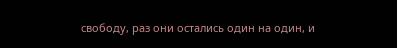свободу, раз они остались один на один, и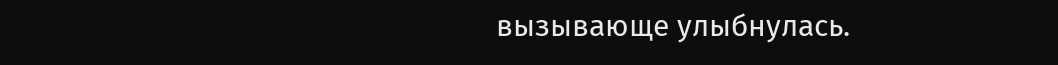вызывающе улыбнулась.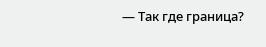— Так где граница?